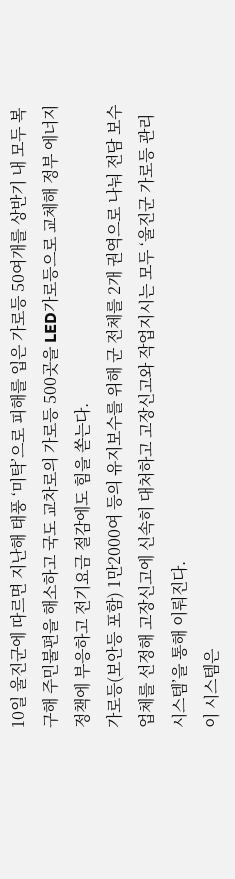10일 울진군에 따르면 지난해 태풍 ‘미탁’으로 피해를 입은 가로등 50여개를 상반기 내 모두 복구해 주민불편을 해소하고 국도 교차로의 가로등 500곳을 LED가로등으로 교체해 정부 에너지 정책에 부응하고 전기요금 절감에도 힘을 쏟는다.
가로등(보안등 포함) 1만2000여 등의 유지보수를 위해 군 전체를 2개 권역으로 나눠 전담 보수업체를 선정해 고장신고에 신속히 대처하고 고장신고와 작업지시는 모두 ‘울진군 가로등 관리시스템’을 통해 이뤄진다.
이 시스템은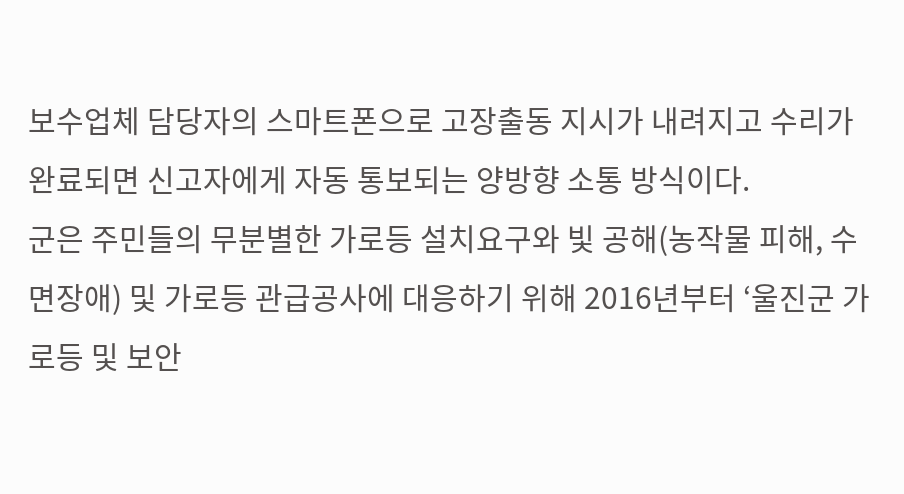보수업체 담당자의 스마트폰으로 고장출동 지시가 내려지고 수리가 완료되면 신고자에게 자동 통보되는 양방향 소통 방식이다.
군은 주민들의 무분별한 가로등 설치요구와 빛 공해(농작물 피해, 수면장애) 및 가로등 관급공사에 대응하기 위해 2016년부터 ‘울진군 가로등 및 보안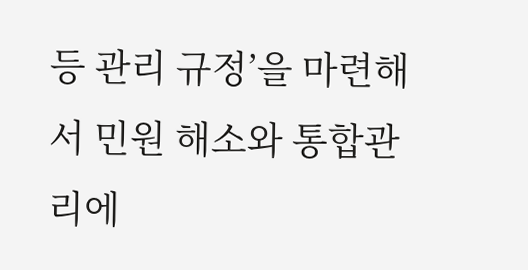등 관리 규정’을 마련해서 민원 해소와 통합관리에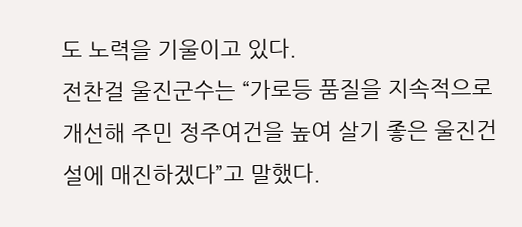도 노력을 기울이고 있다.
전찬걸 울진군수는 “가로등 품질을 지속적으로 개선해 주민 정주여건을 높여 살기 좋은 울진건설에 매진하겠다”고 말했다.